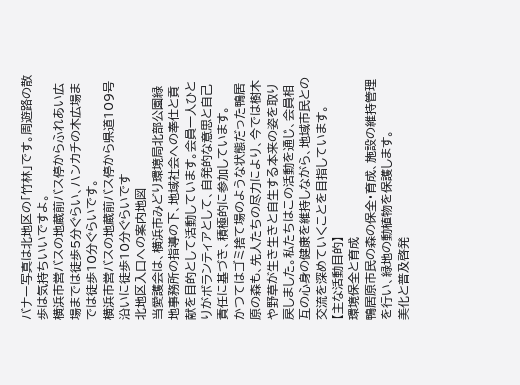バナー写真は北地区の「竹林」です。周遊路の散歩は気持ちいいですよ。
横浜市営バスの地蔵前バス停からふれあい広場までは徒歩5分ぐらい、ハンカチの木広場までは徒歩10分ぐらいです。
横浜市営バスの地蔵前バス停から県道109号沿いに徒歩10分ぐらいです
北地区入口への案内地図
当愛護会は、横浜市みどり環境局北部公園緑地事務所の指導の下、地域社会への奉仕と貢献を目的として活動しています。会員一人ひとりがボランティアとして、自発的な意思と自己責任に基づき、積極的に参加しています。
かつてはゴミ捨て場のような状態だった鴨居原の森も、先人たちの尽力により、今では樹木や野草が生き生きと自生する本来の姿を取り戻しました。私たちはこの活動を通じ、会員相互の心身の健康を維持しながら、地域市民との交流を深めていくことを目指しています。
【主な活動目的】
環境保全と育成
鴨居原市民の森の保全・育成、施設の維持管理を行い、緑地の動植物を保護します。
美化と普及啓発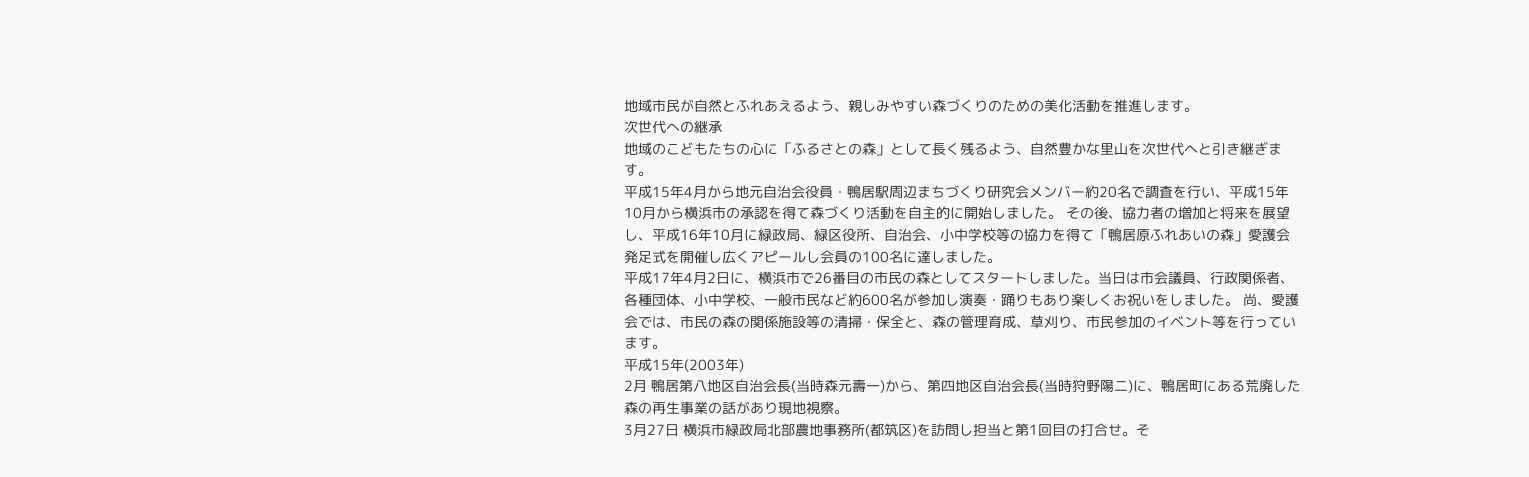地域市民が自然とふれあえるよう、親しみやすい森づくりのための美化活動を推進します。
次世代への継承
地域のこどもたちの心に「ふるさとの森」として長く残るよう、自然豊かな里山を次世代へと引き継ぎます。
平成15年4月から地元自治会役員・鴨居駅周辺まちづくり研究会メンバー約20名で調査を行い、平成15年10月から横浜市の承認を得て森づくり活動を自主的に開始しました。 その後、協力者の増加と将来を展望し、平成16年10月に緑政局、緑区役所、自治会、小中学校等の協力を得て「鴨居原ふれあいの森」愛護会発足式を開催し広くアピールし会員の100名に達しました。
平成17年4月2日に、横浜市で26番目の市民の森としてスタートしました。当日は市会議員、行政関係者、各種団体、小中学校、一般市民など約600名が参加し演奏・踊りもあり楽しくお祝いをしました。 尚、愛護会では、市民の森の関係施設等の清掃・保全と、森の管理育成、草刈り、市民参加のイベント等を行っています。
平成15年(2003年)
2月 鴨居第八地区自治会長(当時森元壽一)から、第四地区自治会長(当時狩野陽二)に、鴨居町にある荒廃した森の再生事業の話があり現地視察。
3月27日 横浜市緑政局北部農地事務所(都筑区)を訪問し担当と第1回目の打合せ。そ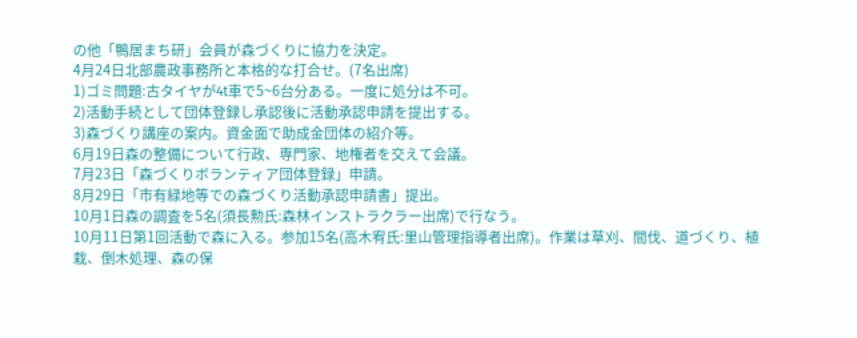の他「鴨居まち研」会員が森づくりに協力を決定。
4月24日北部農政事務所と本格的な打合せ。(7名出席)
1)ゴミ問題:古タイヤが4t車で5~6台分ある。一度に処分は不可。
2)活動手続として団体登録し承認後に活動承認申請を提出する。
3)森づくり講座の案内。資金面で助成金団体の紹介等。
6月19日森の整備について行政、専門家、地権者を交えて会議。
7月23日「森づくりボランティア団体登録」申請。
8月29日「市有緑地等での森づくり活動承認申請書」提出。
10月1日森の調査を5名(須長勲氏:森林インストラクラー出席)で行なう。
10月11日第1回活動で森に入る。参加15名(高木宥氏:里山管理指導者出席)。作業は草刈、間伐、道づくり、植栽、倒木処理、森の保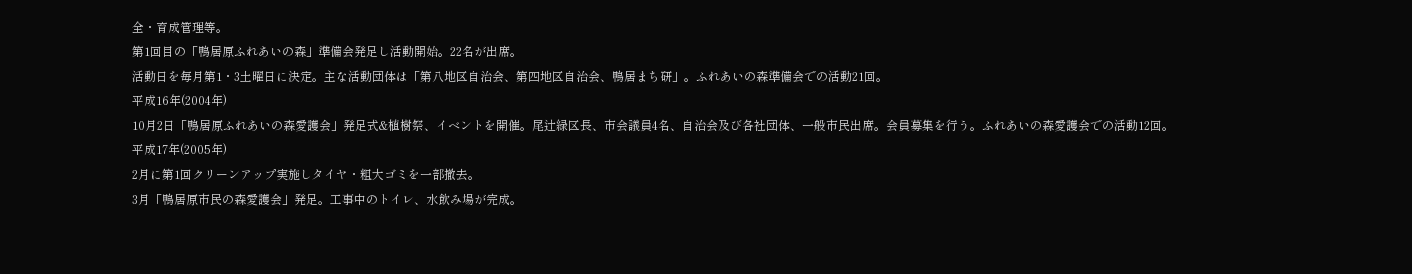全・育成管理等。
第1回目の「鴨居原ふれあいの森」準備会発足し活動開始。22名が出席。
活動日を毎月第1・3土曜日に決定。主な活動団体は「第八地区自治会、第四地区自治会、鴨居まち研」。ふれあいの森準備会での活動21回。
平成16年(2004年)
10月2日「鴨居原ふれあいの森愛護会」発足式&植樹祭、イベントを開催。尾辻緑区長、市会議員4名、自治会及び各社団体、一般市民出席。会員募集を行う。ふれあいの森愛護会での活動12回。
平成17年(2005年)
2月に第1回クリーンアップ実施しタイヤ・粗大ゴミを一部撤去。
3月「鴨居原市民の森愛護会」発足。工事中のトイレ、水飲み場が完成。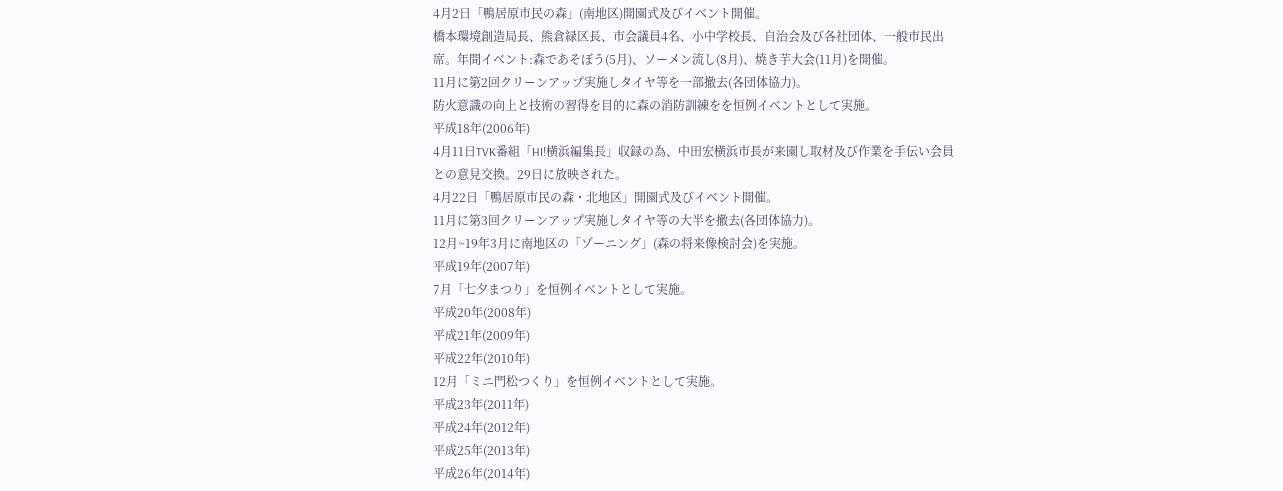4月2日「鴨居原市民の森」(南地区)開園式及びイベント開催。
橋本環境創造局長、熊倉緑区長、市会議員4名、小中学校長、自治会及び各社団体、一般市民出席。年間イベント:森であそぼう(5月)、ソーメン流し(8月)、焼き芋大会(11月)を開催。
11月に第2回クリーンアップ実施しタイヤ等を一部撤去(各団体協力)。
防火意識の向上と技術の習得を目的に森の消防訓練をを恒例イベントとして実施。
平成18年(2006年)
4月11日TVK番組「HI!横浜編集長」収録の為、中田宏横浜市長が来園し取材及び作業を手伝い会員との意見交換。29日に放映された。
4月22日「鴨居原市民の森・北地区」開園式及びイベント開催。
11月に第3回クリーンアップ実施しタイヤ等の大半を撤去(各団体協力)。
12月~19年3月に南地区の「ゾーニング」(森の将来像検討会)を実施。
平成19年(2007年)
7月「七夕まつり」を恒例イベントとして実施。
平成20年(2008年)
平成21年(2009年)
平成22年(2010年)
12月「ミニ門松つくり」を恒例イベントとして実施。
平成23年(2011年)
平成24年(2012年)
平成25年(2013年)
平成26年(2014年)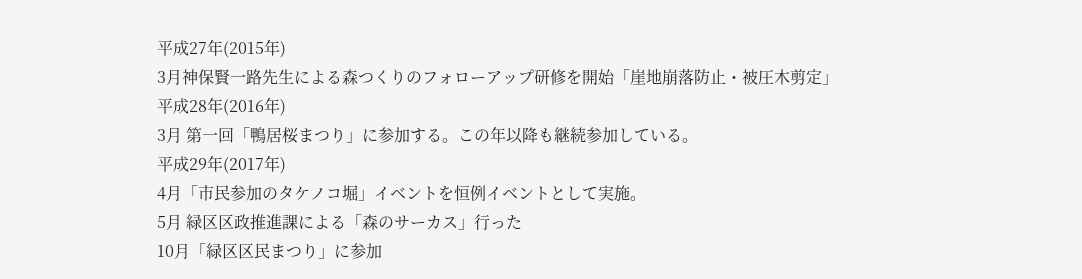平成27年(2015年)
3月神保賢一路先生による森つくりのフォローアップ研修を開始「崖地崩落防止・被圧木剪定」
平成28年(2016年)
3月 第一回「鴨居桜まつり」に参加する。この年以降も継続参加している。
平成29年(2017年)
4月「市民参加のタケノコ堀」イベントを恒例イベントとして実施。
5月 緑区区政推進課による「森のサーカス」行った
10月「緑区区民まつり」に参加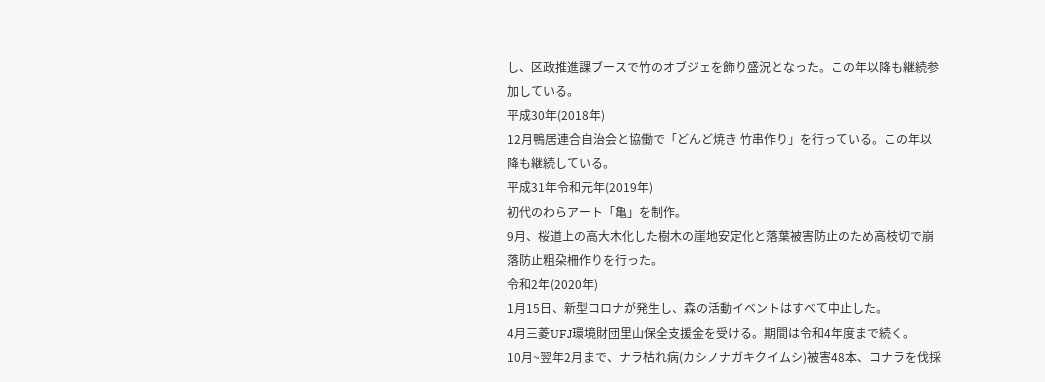し、区政推進課ブースで竹のオブジェを飾り盛況となった。この年以降も継続参加している。
平成30年(2018年)
12月鴨居連合自治会と協働で「どんど焼き 竹串作り」を行っている。この年以降も継続している。
平成31年令和元年(2019年)
初代のわらアート「亀」を制作。
9月、桜道上の高大木化した樹木の崖地安定化と落葉被害防止のため高枝切で崩落防止粗朶柵作りを行った。
令和2年(2020年)
1月15日、新型コロナが発生し、森の活動イベントはすべて中止した。
4月三菱UFJ環境財団里山保全支援金を受ける。期間は令和4年度まで続く。
10月~翌年2月まで、ナラ枯れ病(カシノナガキクイムシ)被害48本、コナラを伐採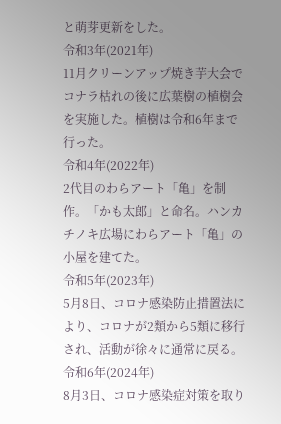と萌芽更新をした。
令和3年(2021年)
11月クリーンアップ焼き芋大会でコナラ枯れの後に広葉樹の植樹会を実施した。植樹は令和6年まで行った。
令和4年(2022年)
2代目のわらアート「亀」を制作。「かも太郎」と命名。ハンカチノキ広場にわらアート「亀」の小屋を建てた。
令和5年(2023年)
5月8日、コロナ感染防止措置法により、コロナが2類から5類に移行され、活動が徐々に通常に戻る。
令和6年(2024年)
8月3日、コロナ感染症対策を取り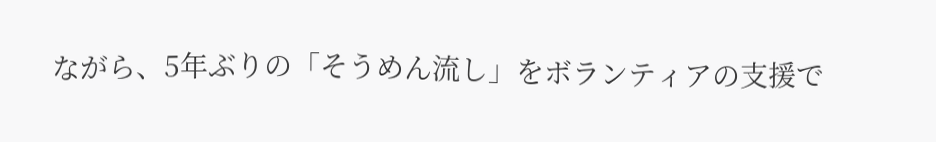ながら、5年ぶりの「そうめん流し」をボランティアの支援で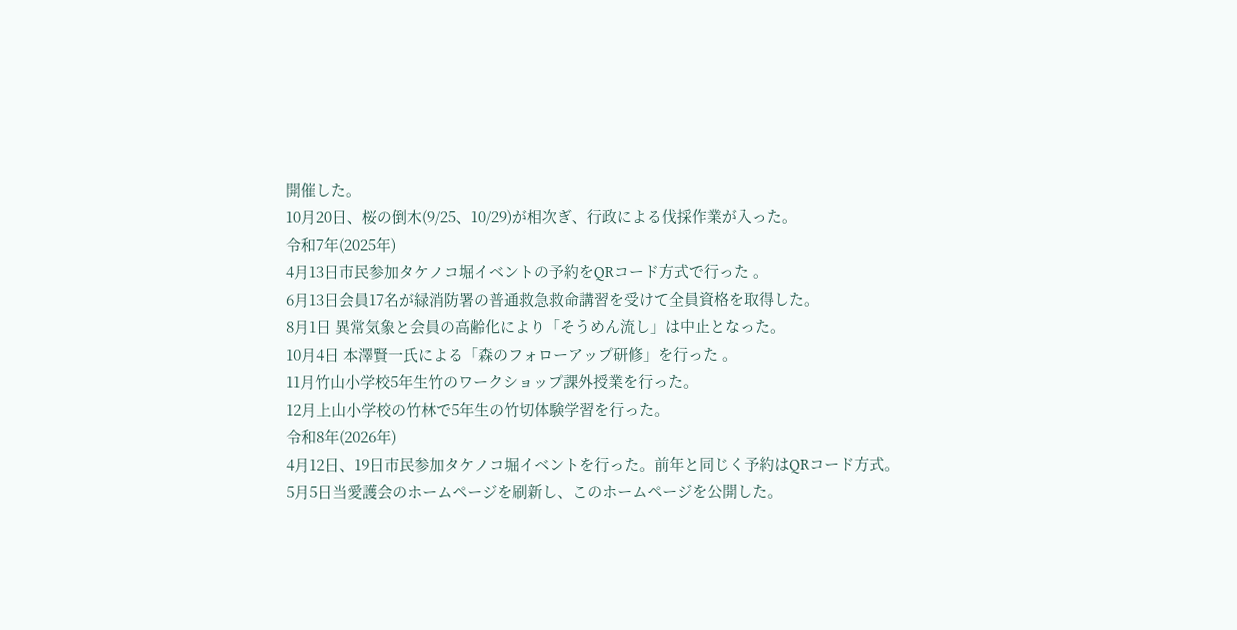開催した。
10月20日、桜の倒木(9/25、10/29)が相次ぎ、行政による伐採作業が入った。
令和7年(2025年)
4月13日市民参加タケノコ堀イベントの予約をQRコード方式で行った 。
6月13日会員17名が緑消防署の普通救急救命講習を受けて全員資格を取得した。
8月1日 異常気象と会員の高齢化により「そうめん流し」は中止となった。
10月4日 本澤賢一氏による「森のフォローアップ研修」を行った 。
11月竹山小学校5年生竹のワークショップ課外授業を行った。
12月上山小学校の竹林で5年生の竹切体験学習を行った。
令和8年(2026年)
4月12日、19日市民参加タケノコ堀イベントを行った。前年と同じく予約はQRコード方式。
5月5日当愛護会のホームページを刷新し、このホームページを公開した。